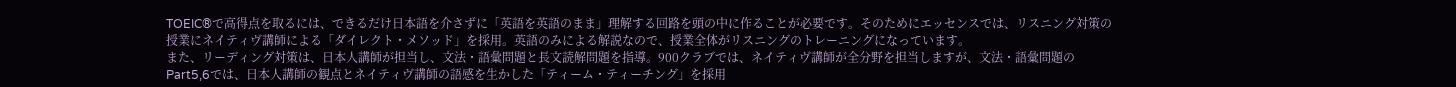TOEIC®で高得点を取るには、できるだけ日本語を介さずに「英語を英語のまま」理解する回路を頭の中に作ることが必要です。そのためにエッセンスでは、リスニング対策の授業にネイティヴ講師による「ダイレクト・メソッド」を採用。英語のみによる解説なので、授業全体がリスニングのトレーニングになっています。
また、リーディング対策は、日本人講師が担当し、文法・語彙問題と長文読解問題を指導。900クラブでは、ネイティヴ講師が全分野を担当しますが、文法・語彙問題のPart5,6では、日本人講師の観点とネイティヴ講師の語感を生かした「ティーム・ティーチング」を採用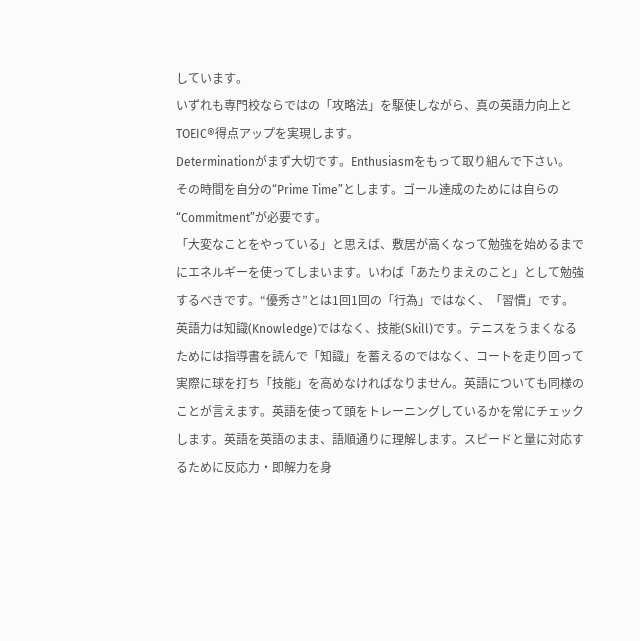しています。
いずれも専門校ならではの「攻略法」を駆使しながら、真の英語力向上とTOEIC®得点アップを実現します。
Determinationがまず大切です。Enthusiasmをもって取り組んで下さい。
その時間を自分の“Prime Time”とします。ゴール達成のためには自らの“Commitment”が必要です。
「大変なことをやっている」と思えば、敷居が高くなって勉強を始めるまでにエネルギーを使ってしまいます。いわば「あたりまえのこと」として勉強するべきです。“優秀さ”とは1回1回の「行為」ではなく、「習慣」です。
英語力は知識(Knowledge)ではなく、技能(Skill)です。テニスをうまくなるためには指導書を読んで「知識」を蓄えるのではなく、コートを走り回って実際に球を打ち「技能」を高めなければなりません。英語についても同様のことが言えます。英語を使って頭をトレーニングしているかを常にチェックします。英語を英語のまま、語順通りに理解します。スピードと量に対応するために反応力・即解力を身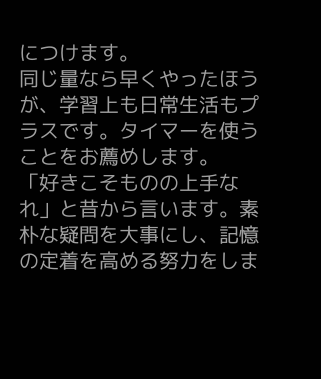につけます。
同じ量なら早くやったほうが、学習上も日常生活もプラスです。タイマーを使うことをお薦めします。
「好きこそものの上手なれ」と昔から言います。素朴な疑問を大事にし、記憶の定着を高める努力をしま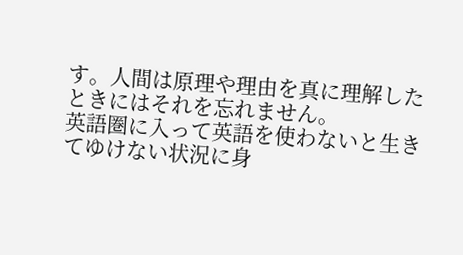す。人間は原理や理由を真に理解したときにはそれを忘れません。
英語圏に入って英語を使わないと生きてゆけない状況に身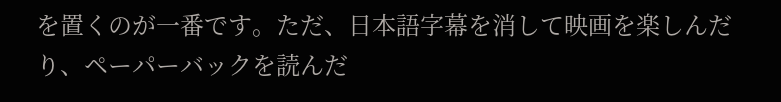を置くのが一番です。ただ、日本語字幕を消して映画を楽しんだり、ペーパーバックを読んだ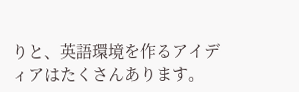りと、英語環境を作るアイディアはたくさんあります。